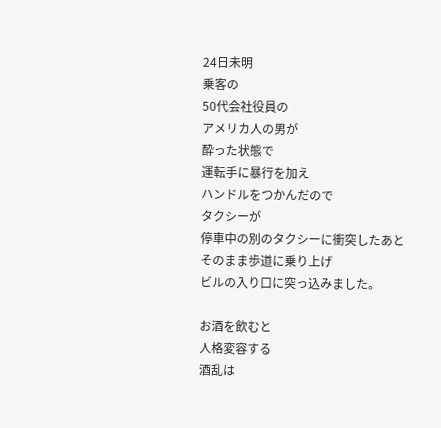24日未明
乗客の
50代会社役員の
アメリカ人の男が
酔った状態で
運転手に暴行を加え
ハンドルをつかんだので
タクシーが
停車中の別のタクシーに衝突したあと
そのまま歩道に乗り上げ
ビルの入り口に突っ込みました。

お酒を飲むと
人格変容する
酒乱は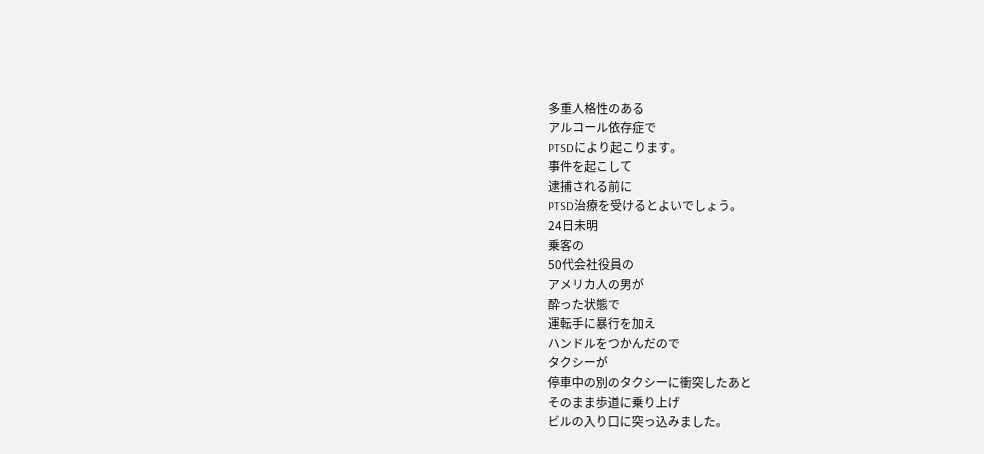多重人格性のある
アルコール依存症で
PTSDにより起こります。
事件を起こして
逮捕される前に
PTSD治療を受けるとよいでしょう。
24日未明
乗客の
50代会社役員の
アメリカ人の男が
酔った状態で
運転手に暴行を加え
ハンドルをつかんだので
タクシーが
停車中の別のタクシーに衝突したあと
そのまま歩道に乗り上げ
ビルの入り口に突っ込みました。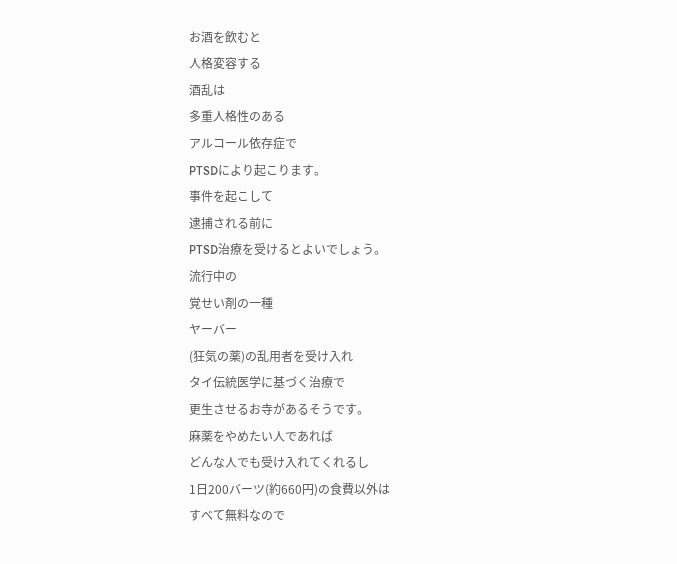お酒を飲むと
人格変容する
酒乱は
多重人格性のある
アルコール依存症で
PTSDにより起こります。
事件を起こして
逮捕される前に
PTSD治療を受けるとよいでしょう。
流行中の
覚せい剤の一種
ヤーバー
(狂気の薬)の乱用者を受け入れ
タイ伝統医学に基づく治療で
更生させるお寺があるそうです。
麻薬をやめたい人であれば
どんな人でも受け入れてくれるし
1日200バーツ(約660円)の食費以外は
すべて無料なので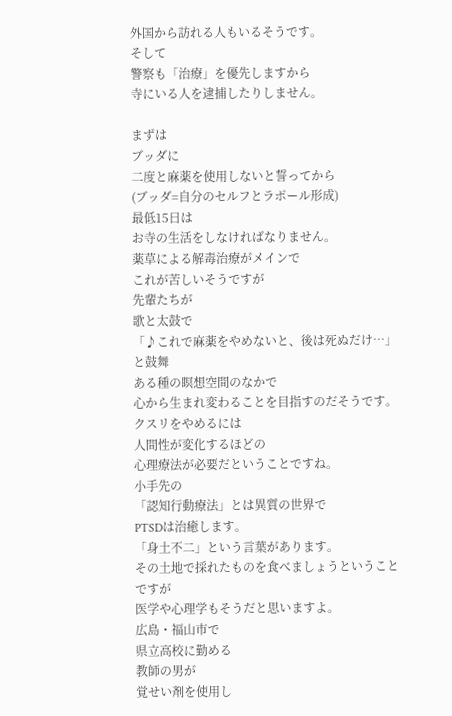外国から訪れる人もいるそうです。
そして
警察も「治療」を優先しますから
寺にいる人を逮捕したりしません。

まずは
ブッダに
二度と麻薬を使用しないと誓ってから
(ブッダ=自分のセルフとラポール形成)
最低15日は
お寺の生活をしなければなりません。
薬草による解毒治療がメインで
これが苦しいそうですが
先輩たちが
歌と太鼓で
「♪これで麻薬をやめないと、後は死ぬだけ…」と鼓舞
ある種の瞑想空間のなかで
心から生まれ変わることを目指すのだそうです。
クスリをやめるには
人間性が変化するほどの
心理療法が必要だということですね。
小手先の
「認知行動療法」とは異質の世界で
PTSDは治癒します。
「身土不二」という言葉があります。
その土地で採れたものを食べましょうということですが
医学や心理学もそうだと思いますよ。
広島・福山市で
県立高校に勤める
教師の男が
覚せい剤を使用し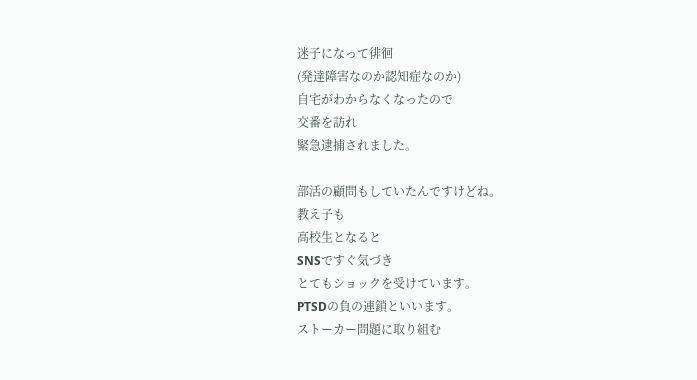迷子になって徘徊
(発達障害なのか認知症なのか)
自宅がわからなくなったので
交番を訪れ
緊急逮捕されました。

部活の顧問もしていたんですけどね。
教え子も
高校生となると
SNSですぐ気づき
とてもショックを受けています。
PTSDの負の連鎖といいます。
ストーカー問題に取り組む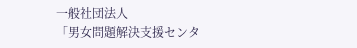一般社団法人
「男女問題解決支援センタ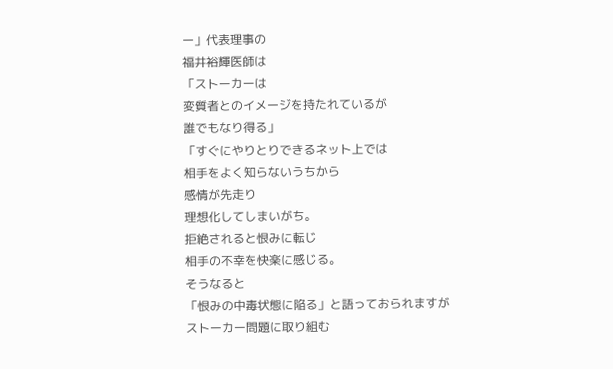ー」代表理事の
福井裕輝医師は
「ストーカーは
変質者とのイメージを持たれているが
誰でもなり得る」
「すぐにやりとりできるネット上では
相手をよく知らないうちから
感情が先走り
理想化してしまいがち。
拒絶されると恨みに転じ
相手の不幸を快楽に感じる。
そうなると
「恨みの中毒状態に陥る」と語っておられますが
ストーカー問題に取り組む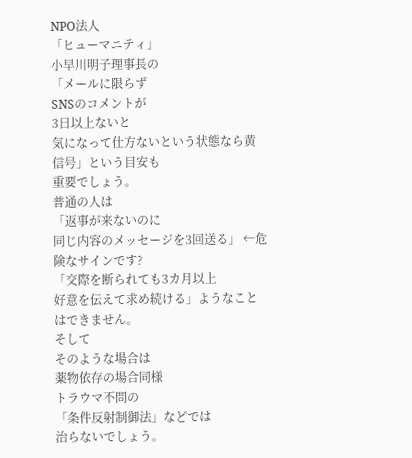NPO法人
「ヒューマニティ」
小早川明子理事長の
「メールに限らず
SNSのコメントが
3日以上ないと
気になって仕方ないという状態なら黄信号」という目安も
重要でしょう。
普通の人は
「返事が来ないのに
同じ内容のメッセージを3回送る」 ←危険なサインです?
「交際を断られても3カ月以上
好意を伝えて求め続ける」ようなことはできません。
そして
そのような場合は
薬物依存の場合同様
トラウマ不問の
「条件反射制御法」などでは
治らないでしょう。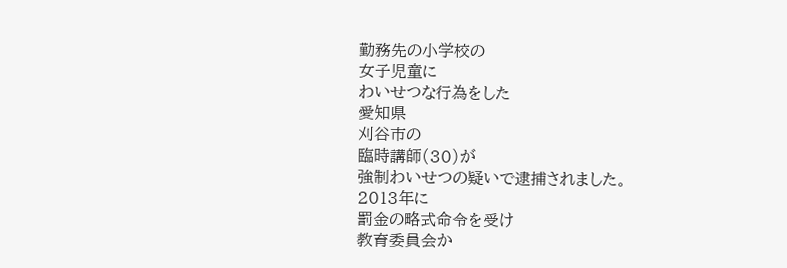勤務先の小学校の
女子児童に
わいせつな行為をした
愛知県
刈谷市の
臨時講師(30)が
強制わいせつの疑いで逮捕されました。
2013年に
罰金の略式命令を受け
教育委員会か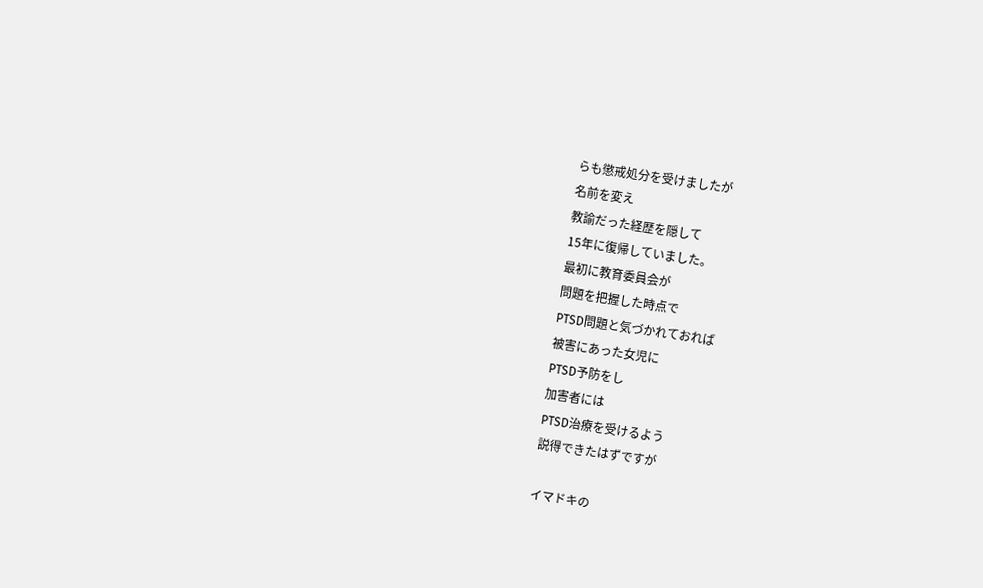らも懲戒処分を受けましたが
名前を変え
教諭だった経歴を隠して
15年に復帰していました。
最初に教育委員会が
問題を把握した時点で
PTSD問題と気づかれておれば
被害にあった女児に
PTSD予防をし
加害者には
PTSD治療を受けるよう
説得できたはずですが

イマドキの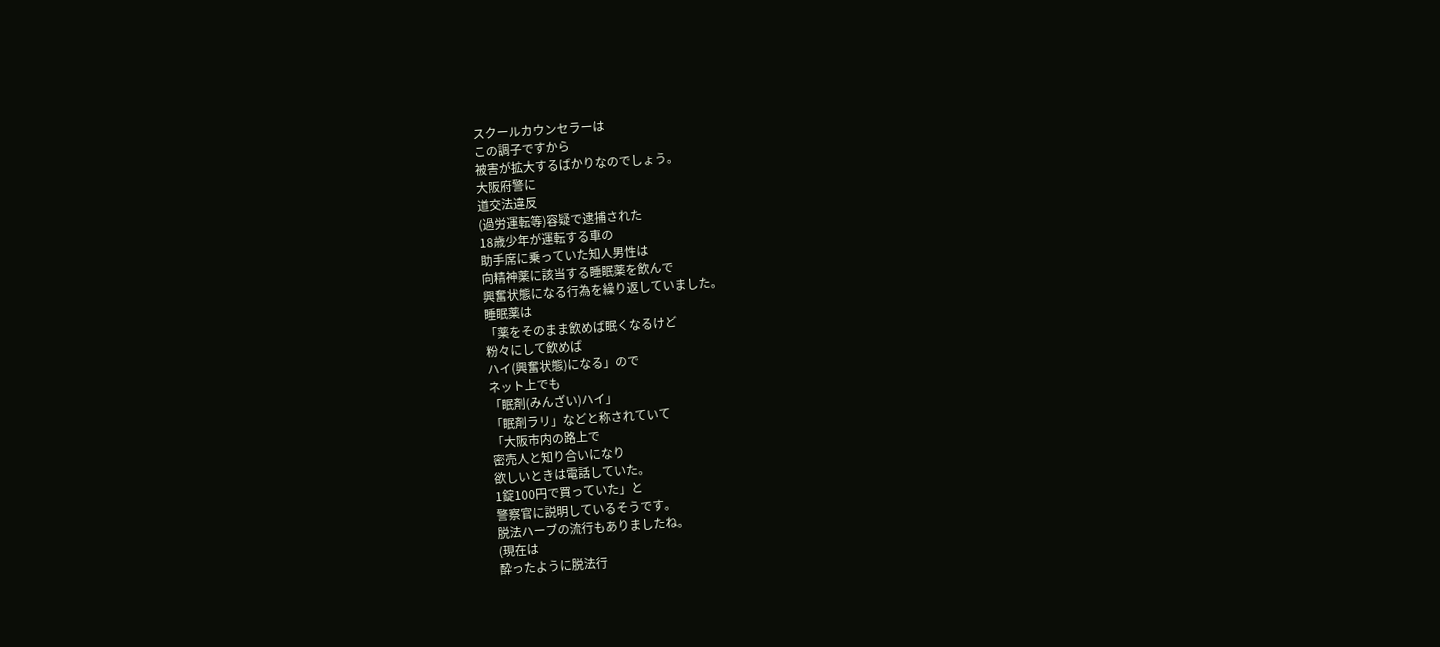スクールカウンセラーは
この調子ですから
被害が拡大するばかりなのでしょう。
大阪府警に
道交法違反
(過労運転等)容疑で逮捕された
18歳少年が運転する車の
助手席に乗っていた知人男性は
向精神薬に該当する睡眠薬を飲んで
興奮状態になる行為を繰り返していました。
睡眠薬は
「薬をそのまま飲めば眠くなるけど
粉々にして飲めば
ハイ(興奮状態)になる」ので
ネット上でも
「眠剤(みんざい)ハイ」
「眠剤ラリ」などと称されていて
「大阪市内の路上で
密売人と知り合いになり
欲しいときは電話していた。
1錠100円で買っていた」と
警察官に説明しているそうです。
脱法ハーブの流行もありましたね。
(現在は
酔ったように脱法行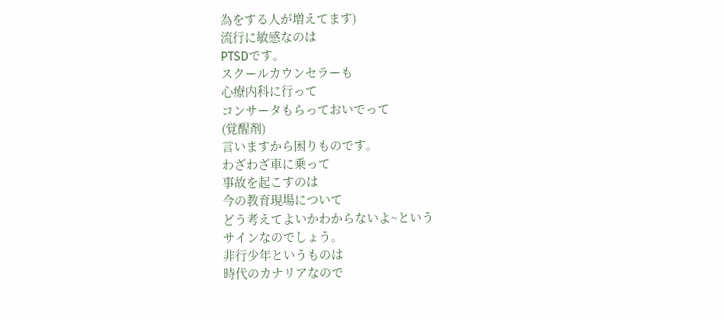為をする人が増えてます)
流行に敏感なのは
PTSDです。
スクールカウンセラーも
心療内科に行って
コンサータもらっておいでって
(覚醒剤)
言いますから困りものです。
わざわざ車に乗って
事故を起こすのは
今の教育現場について
どう考えてよいかわからないよ~という
サインなのでしょう。
非行少年というものは
時代のカナリアなので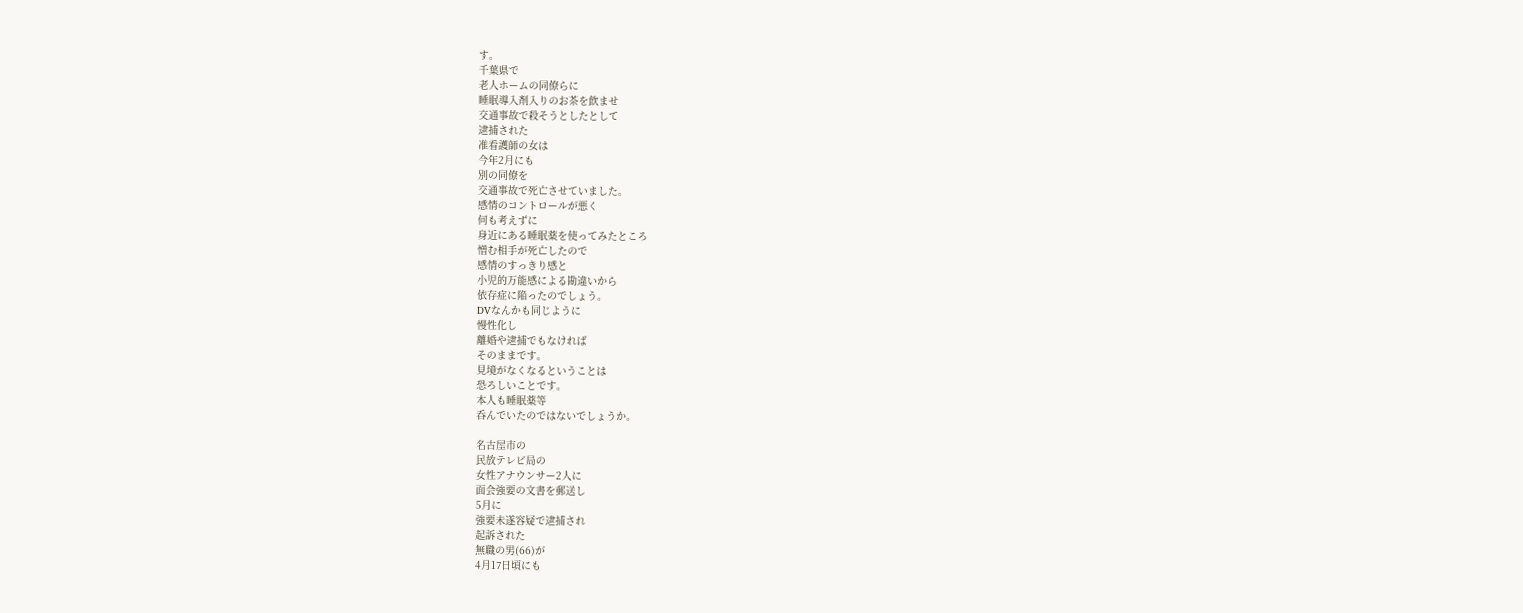す。
千葉県で
老人ホームの同僚らに
睡眠導入剤入りのお茶を飲ませ
交通事故で殺そうとしたとして
逮捕された
准看護師の女は
今年2月にも
別の同僚を
交通事故で死亡させていました。
感情のコントロールが悪く
何も考えずに
身近にある睡眠薬を使ってみたところ
憎む相手が死亡したので
感情のすっきり感と
小児的万能感による勘違いから
依存症に陥ったのでしょう。
DVなんかも同じように
慢性化し
離婚や逮捕でもなければ
そのままです。
見境がなくなるということは
恐ろしいことです。
本人も睡眠薬等
呑んでいたのではないでしょうか。

名古屋市の
民放テレビ局の
女性アナウンサー2人に
面会強要の文書を郵送し
5月に
強要未遂容疑で逮捕され
起訴された
無職の男(66)が
4月17日頃にも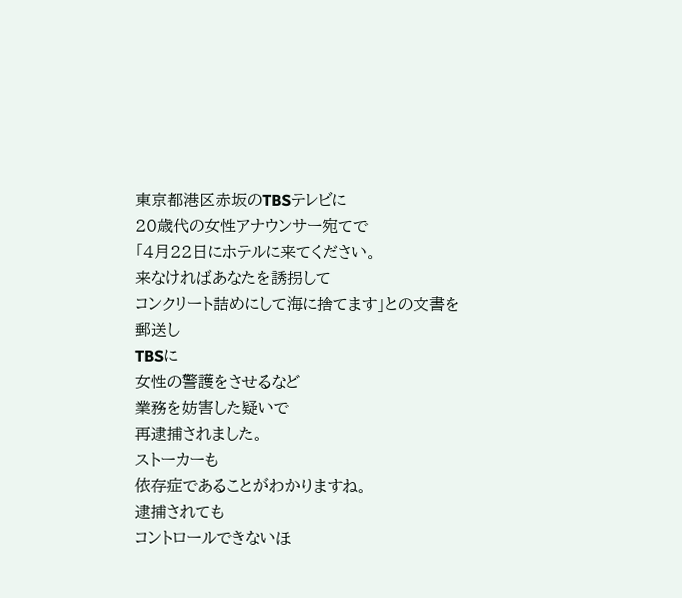東京都港区赤坂のTBSテレビに
20歳代の女性アナウンサー宛てで
「4月22日にホテルに来てください。
来なければあなたを誘拐して
コンクリート詰めにして海に捨てます」との文書を郵送し
TBSに
女性の警護をさせるなど
業務を妨害した疑いで
再逮捕されました。
ストーカーも
依存症であることがわかりますね。
逮捕されても
コントロールできないほ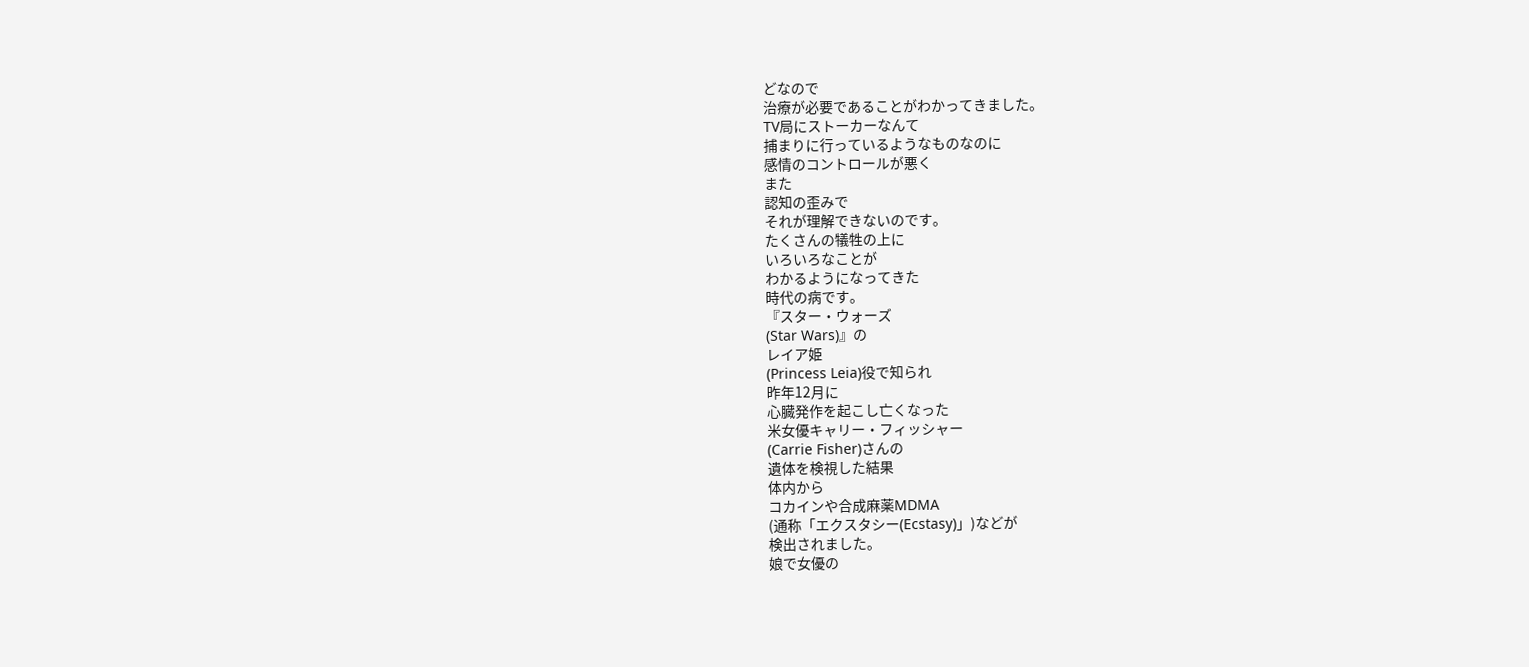どなので
治療が必要であることがわかってきました。
TV局にストーカーなんて
捕まりに行っているようなものなのに
感情のコントロールが悪く
また
認知の歪みで
それが理解できないのです。
たくさんの犠牲の上に
いろいろなことが
わかるようになってきた
時代の病です。
『スター・ウォーズ
(Star Wars)』の
レイア姫
(Princess Leia)役で知られ
昨年12月に
心臓発作を起こし亡くなった
米女優キャリー・フィッシャー
(Carrie Fisher)さんの
遺体を検視した結果
体内から
コカインや合成麻薬MDMA
(通称「エクスタシー(Ecstasy)」)などが
検出されました。
娘で女優の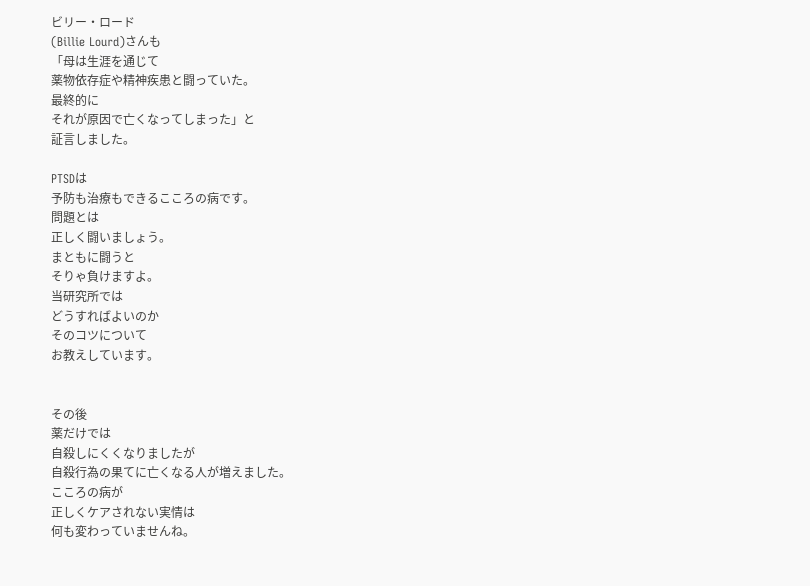ビリー・ロード
(Billie Lourd)さんも
「母は生涯を通じて
薬物依存症や精神疾患と闘っていた。
最終的に
それが原因で亡くなってしまった」と
証言しました。

PTSDは
予防も治療もできるこころの病です。
問題とは
正しく闘いましょう。
まともに闘うと
そりゃ負けますよ。
当研究所では
どうすればよいのか
そのコツについて
お教えしています。


その後
薬だけでは
自殺しにくくなりましたが
自殺行為の果てに亡くなる人が増えました。
こころの病が
正しくケアされない実情は
何も変わっていませんね。